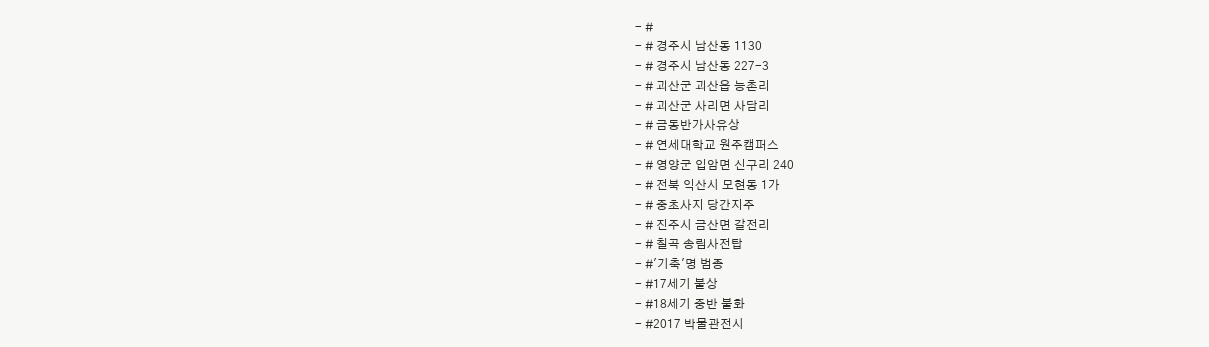- #
- # 경주시 남산동 1130
- # 경주시 남산동 227-3
- # 괴산군 괴산읍 능촌리
- # 괴산군 사리면 사담리
- # 금동반가사유상
- # 연세대학교 원주캠퍼스
- # 영양군 입암면 신구리 240
- # 전북 익산시 모현동 1가
- # 중초사지 당간지주
- # 진주시 금산면 갈전리
- # 칠곡 송림사전탑
- #'기축'명 범종
- #17세기 불상
- #18세기 중반 불화
- #2017 박물관전시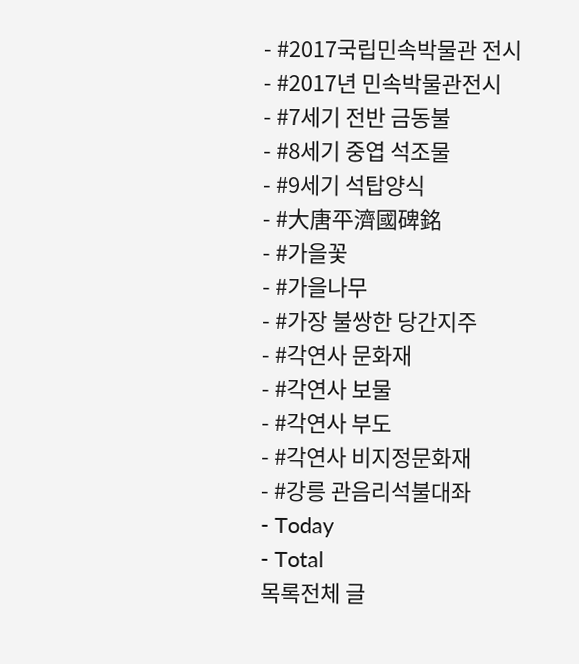- #2017국립민속박물관 전시
- #2017년 민속박물관전시
- #7세기 전반 금동불
- #8세기 중엽 석조물
- #9세기 석탑양식
- #大唐平濟國碑銘
- #가을꽃
- #가을나무
- #가장 불쌍한 당간지주
- #각연사 문화재
- #각연사 보물
- #각연사 부도
- #각연사 비지정문화재
- #강릉 관음리석불대좌
- Today
- Total
목록전체 글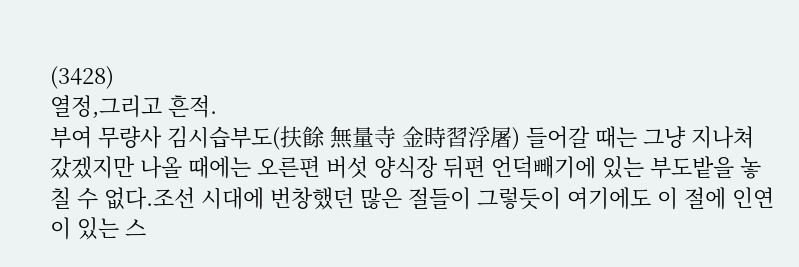(3428)
열정,그리고 흔적.
부여 무량사 김시습부도(扶餘 無量寺 金時習浮屠) 들어갈 때는 그냥 지나쳐 갔겠지만 나올 때에는 오른편 버섯 양식장 뒤편 언덕빼기에 있는 부도밭을 놓칠 수 없다.조선 시대에 번창했던 많은 절들이 그렇듯이 여기에도 이 절에 인연이 있는 스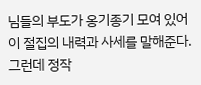님들의 부도가 옹기종기 모여 있어 이 절집의 내력과 사세를 말해준다.그런데 정작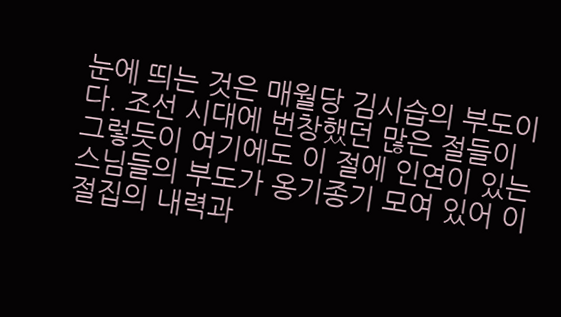눈에 띄는 것은 매월당 김시습의 부도이다. 조선 시대에 번창했던 많은 절들이 그렇듯이 여기에도 이 절에 인연이 있는 스님들의 부도가 옹기종기 모여 있어 이 절집의 내력과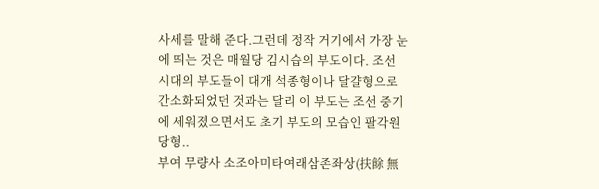사세를 말해 준다.그런데 정작 거기에서 가장 눈에 띄는 것은 매월당 김시습의 부도이다. 조선 시대의 부도들이 대개 석종형이나 달걀형으로 간소화되었던 것과는 달리 이 부도는 조선 중기에 세워졌으면서도 초기 부도의 모습인 팔각원당형..
부여 무량사 소조아미타여래삼존좌상(扶餘 無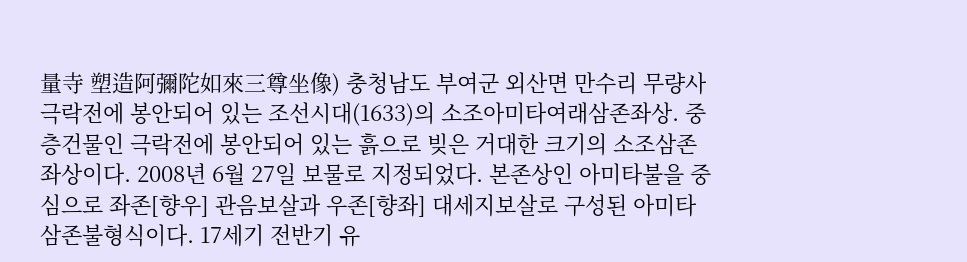量寺 塑造阿彌陀如來三尊坐像) 충청남도 부여군 외산면 만수리 무량사 극락전에 봉안되어 있는 조선시대(1633)의 소조아미타여래삼존좌상. 중층건물인 극락전에 봉안되어 있는 흙으로 빚은 거대한 크기의 소조삼존좌상이다. 2008년 6월 27일 보물로 지정되었다. 본존상인 아미타불을 중심으로 좌존[향우] 관음보살과 우존[향좌] 대세지보살로 구성된 아미타삼존불형식이다. 17세기 전반기 유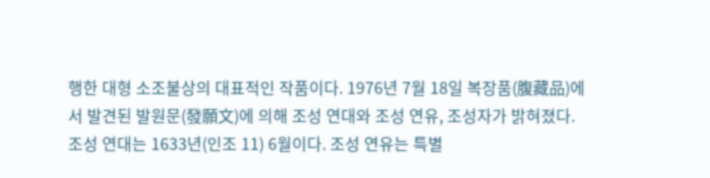행한 대형 소조불상의 대표적인 작품이다. 1976년 7월 18일 복장품(腹藏品)에서 발견된 발원문(發願文)에 의해 조성 연대와 조성 연유, 조성자가 밝혀졌다. 조성 연대는 1633년(인조 11) 6월이다. 조성 연유는 특별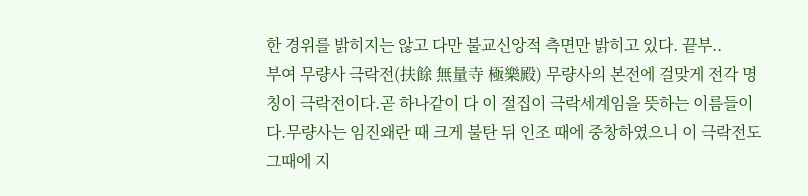한 경위를 밝히지는 않고 다만 불교신앙적 측면만 밝히고 있다. 끝부..
부여 무량사 극락전(扶餘 無量寺 極樂殿) 무량사의 본전에 걸맞게 전각 명칭이 극락전이다.곧 하나같이 다 이 절집이 극락세계임을 뜻하는 이름들이다.무량사는 임진왜란 때 크게 불탄 뒤 인조 때에 중창하였으니 이 극락전도 그때에 지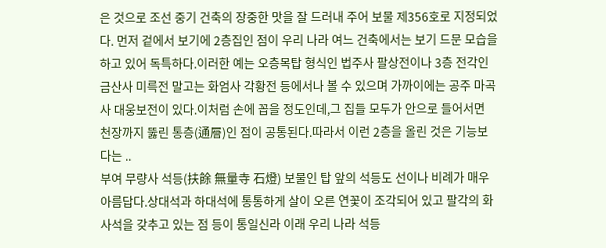은 것으로 조선 중기 건축의 장중한 맛을 잘 드러내 주어 보물 제356호로 지정되었다. 먼저 겉에서 보기에 2층집인 점이 우리 나라 여느 건축에서는 보기 드문 모습을 하고 있어 독특하다.이러한 예는 오층목탑 형식인 법주사 팔상전이나 3층 전각인 금산사 미륵전 말고는 화엄사 각황전 등에서나 볼 수 있으며 가까이에는 공주 마곡사 대웅보전이 있다.이처럼 손에 꼽을 정도인데,그 집들 모두가 안으로 들어서면 천장까지 뚫린 통층(通層)인 점이 공통된다.따라서 이런 2층을 올린 것은 기능보다는 ..
부여 무량사 석등(扶餘 無量寺 石燈) 보물인 탑 앞의 석등도 선이나 비례가 매우 아름답다.상대석과 하대석에 통통하게 살이 오른 연꽃이 조각되어 있고 팔각의 화사석을 갖추고 있는 점 등이 통일신라 이래 우리 나라 석등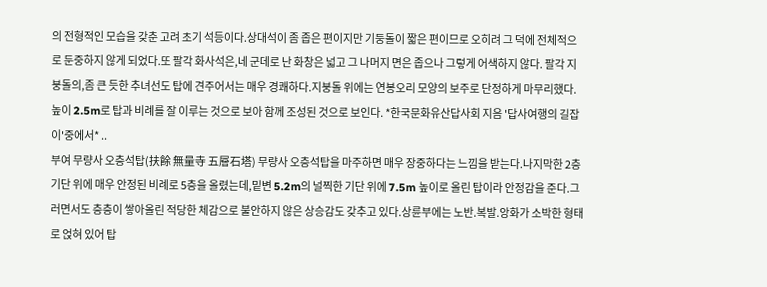의 전형적인 모습을 갖춘 고려 초기 석등이다.상대석이 좀 좁은 편이지만 기둥돌이 짧은 편이므로 오히려 그 덕에 전체적으로 둔중하지 않게 되었다.또 팔각 화사석은,네 군데로 난 화창은 넓고 그 나머지 면은 좁으나 그렇게 어색하지 않다. 팔각 지붕돌의,좀 큰 듯한 추녀선도 탑에 견주어서는 매우 경쾌하다.지붕돌 위에는 연봉오리 모양의 보주로 단정하게 마무리했다.높이 2.5m로 탑과 비례를 잘 이루는 것으로 보아 함께 조성된 것으로 보인다. *한국문화유산답사회 지음 '답사여행의 길잡이'중에서* ..
부여 무량사 오층석탑(扶餘 無量寺 五層石塔) 무량사 오층석탑을 마주하면 매우 장중하다는 느낌을 받는다.나지막한 2층 기단 위에 매우 안정된 비례로 5층을 올렸는데,밑변 5.2m의 널찍한 기단 위에 7.5m 높이로 올린 탑이라 안정감을 준다.그러면서도 층층이 쌓아올린 적당한 체감으로 불안하지 않은 상승감도 갖추고 있다.상륜부에는 노반.복발.앙화가 소박한 형태로 얹혀 있어 탑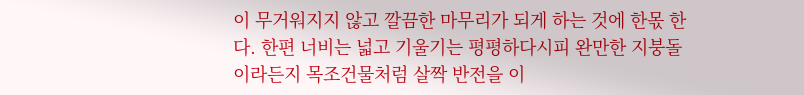이 무거워지지 않고 깔끔한 마무리가 되게 하는 것에 한몫 한다. 한편 너비는 넓고 기울기는 평평하다시피 완만한 지붕돌이라든지 목조건물처럼 살짝 반전을 이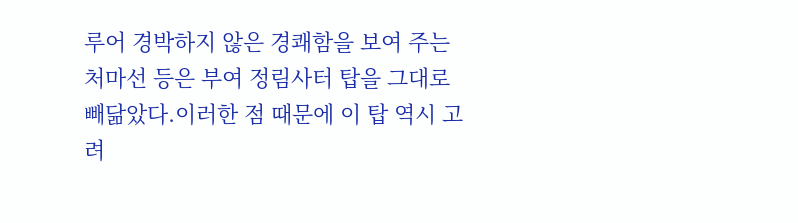루어 경박하지 않은 경쾌함을 보여 주는 처마선 등은 부여 정림사터 탑을 그대로 빼닮았다.이러한 점 때문에 이 탑 역시 고려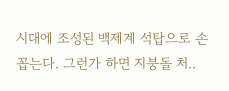시대에 조성된 백제계 석탑으로 손꼽는다. 그런가 하면 지붕돌 처..